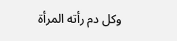وكل دم رأته المرأة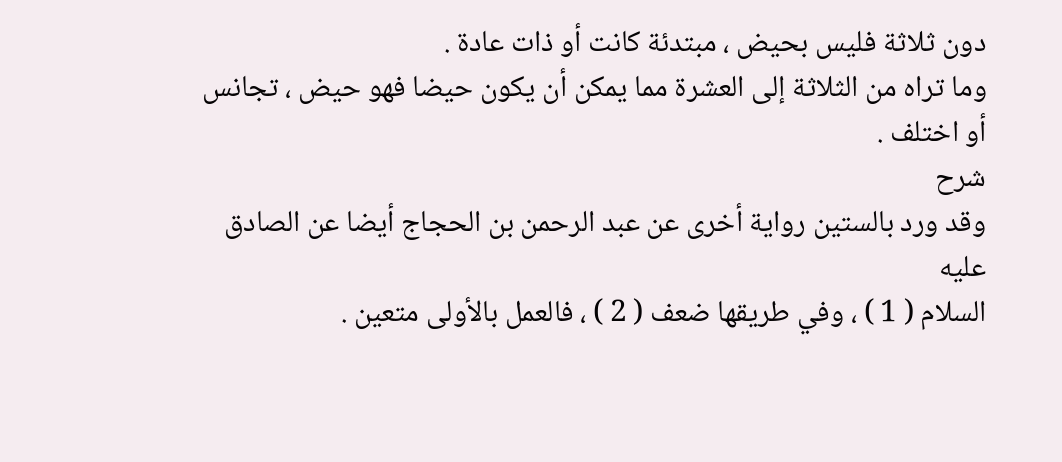دون ثلاثة فليس بحيض ، مبتدئة كانت أو ذات عادة .
وما تراه من الثلاثة إلى العشرة مما يمكن أن يكون حيضا فهو حيض ، تجانس
أو اختلف .
شرح
وقد ورد بالستين رواية أخرى عن عبد الرحمن بن الحجاج أيضا عن الصادق عليه
السلام ( 1 ) ، وفي طريقها ضعف ( 2 ) ، فالعمل بالأولى متعين .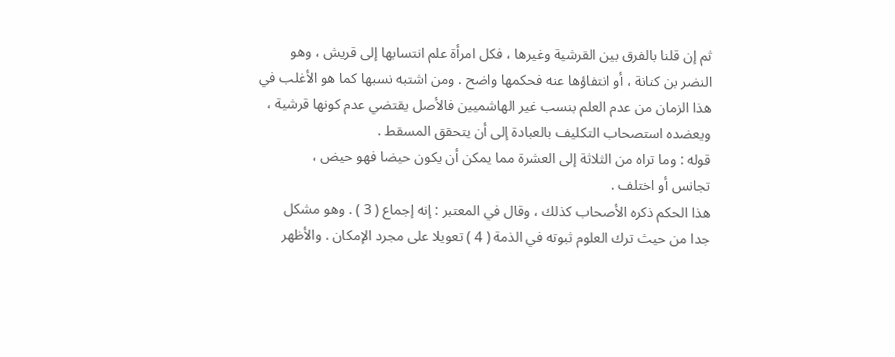ثم إن قلنا بالفرق بين القرشية وغيرها ، فكل امرأة علم انتسابها إلى قريش ، وهو
النضر بن كنانة ، أو انتفاؤها عنه فحكمها واضح . ومن اشتبه نسبها كما هو الأغلب في
هذا الزمان من عدم العلم بنسب غير الهاشميين فالأصل يقتضي عدم كونها قرشية ،
ويعضده استصحاب التكليف بالعبادة إلى أن يتحقق المسقط .
قوله : وما تراه من الثلاثة إلى العشرة مما يمكن أن يكون حيضا فهو حيض ،
تجانس أو اختلف .
هذا الحكم ذكره الأصحاب كذلك ، وقال في المعتبر : إنه إجماع ( 3 ) . وهو مشكل
جدا من حيث ترك العلوم ثبوته في الذمة ( 4 ) تعويلا على مجرد الإمكان . والأظهر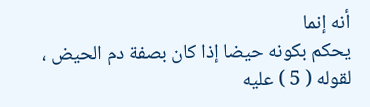أنه إنما
يحكم بكونه حيضا إذا كان بصفة دم الحيض ، لقوله ( 5 ) عليه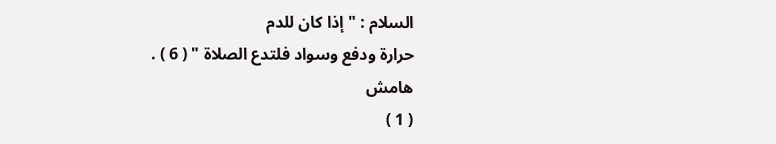السلام : " إذا كان للدم
حرارة ودفع وسواد فلتدع الصلاة " ( 6 ) .
هامش
( 1 )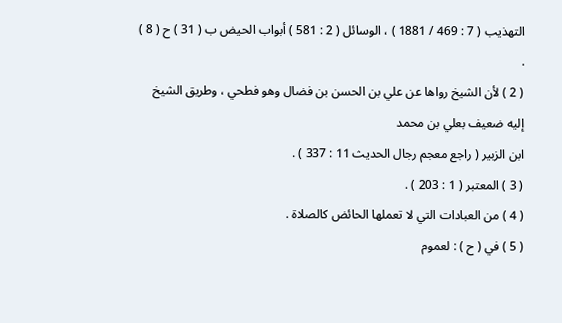التهذيب ( 7 : 469 / 1881 ) ، الوسائل ( 2 : 581 ) أبواب الحيض ب ( 31 ) ح ( 8 ) .
( 2 ) لأن الشيخ رواها عن علي بن الحسن بن فضال وهو فطحي ، وطريق الشيخ إليه ضعيف بعلي بن محمد
ابن الزبير ( راجع معجم رجال الحديث 11 : 337 ) .
( 3 ) المعتبر ( 1 : 203 ) .
( 4 ) من العبادات التي لا تعملها الحائض كالصلاة .
( 5 ) في ( ح ) : لعموم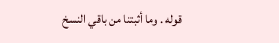قوله . وما أثبتنا من باقي النسخ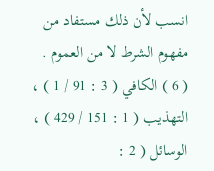انسب لأن ذلك مستفاد من مفهوم الشرط لا من العموم .
( 6 ) الكافي ( 3 : 91 / 1 ) ، التهذيب ( 1 : 151 / 429 ) ، الوسائل ( 2 :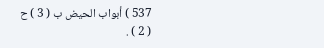537 ) أبواب الحيض ب ( 3 ) ح
( 2 ) .